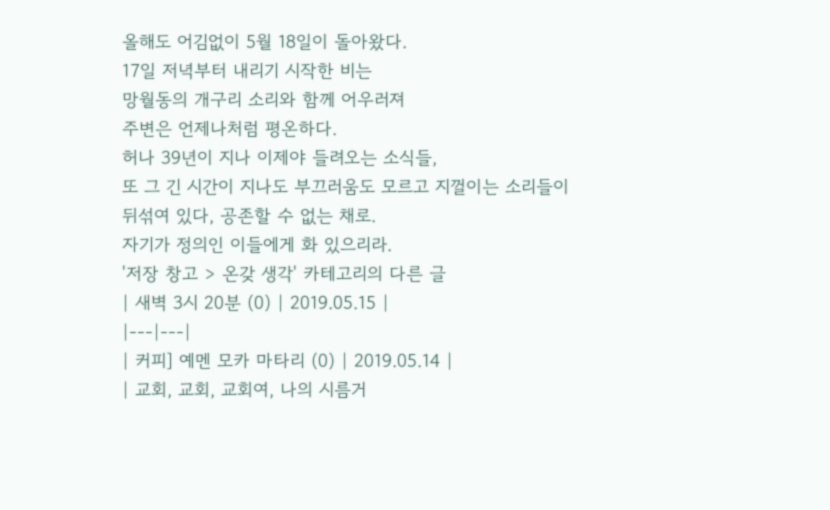올해도 어김없이 5월 18일이 돌아왔다.
17일 저녁부터 내리기 시작한 비는
망월동의 개구리 소리와 함께 어우러져
주변은 언제나처럼 평온하다.
허나 39년이 지나 이제야 들려오는 소식들,
또 그 긴 시간이 지나도 부끄러움도 모르고 지껄이는 소리들이
뒤섞여 있다, 공존할 수 없는 채로.
자기가 정의인 이들에게 화 있으리라.
'저장 창고 > 온갖 생각' 카테고리의 다른 글
| 새벽 3시 20분 (0) | 2019.05.15 |
|---|---|
| 커피] 예멘 모카 마타리 (0) | 2019.05.14 |
| 교회, 교회, 교회여, 나의 시름거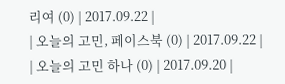리여 (0) | 2017.09.22 |
| 오늘의 고민, 페이스북 (0) | 2017.09.22 |
| 오늘의 고민 하나 (0) | 2017.09.20 |